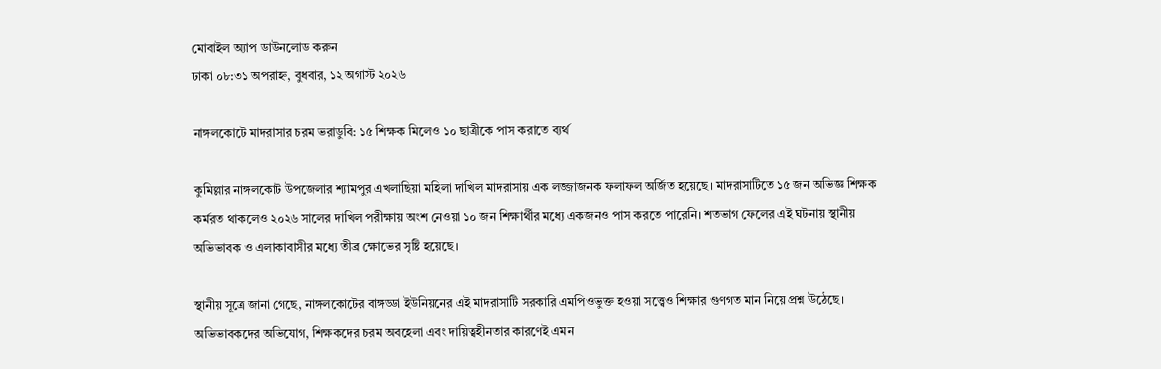মোবাইল অ্যাপ ডাউনলোড করুন
ঢাকা ০৮:৩১ অপরাহ্ন, বুধবার, ১২ অগাস্ট ২০২৬

নাঙ্গলকোটে মাদরাসার চরম ভরাডুবি: ১৫ শিক্ষক মিলেও ১০ ছাত্রীকে পাস করাতে ব্যর্থ

কুমিল্লার নাঙ্গলকোট উপজেলার শ্যামপুর এখলাছিয়া মহিলা দাখিল মাদরাসায় এক লজ্জাজনক ফলাফল অর্জিত হয়েছে। মাদরাসাটিতে ১৫ জন অভিজ্ঞ শিক্ষক কর্মরত থাকলেও ২০২৬ সালের দাখিল পরীক্ষায় অংশ নেওয়া ১০ জন শিক্ষার্থীর মধ্যে একজনও পাস করতে পারেনি। শতভাগ ফেলের এই ঘটনায় স্থানীয় অভিভাবক ও এলাকাবাসীর মধ্যে তীব্র ক্ষোভের সৃষ্টি হয়েছে।

স্থানীয় সূত্রে জানা গেছে, নাঙ্গলকোটের বাঙ্গড্ডা ইউনিয়নের এই মাদরাসাটি সরকারি এমপিওভুক্ত হওয়া সত্ত্বেও শিক্ষার গুণগত মান নিয়ে প্রশ্ন উঠেছে। অভিভাবকদের অভিযোগ, শিক্ষকদের চরম অবহেলা এবং দায়িত্বহীনতার কারণেই এমন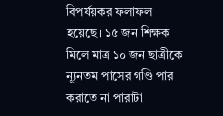বিপর্যয়কর ফলাফল হয়েছে। ১৫ জন শিক্ষক মিলে মাত্র ১০ জন ছাত্রীকে ন্যূনতম পাসের গণ্ডি পার করাতে না পারাটা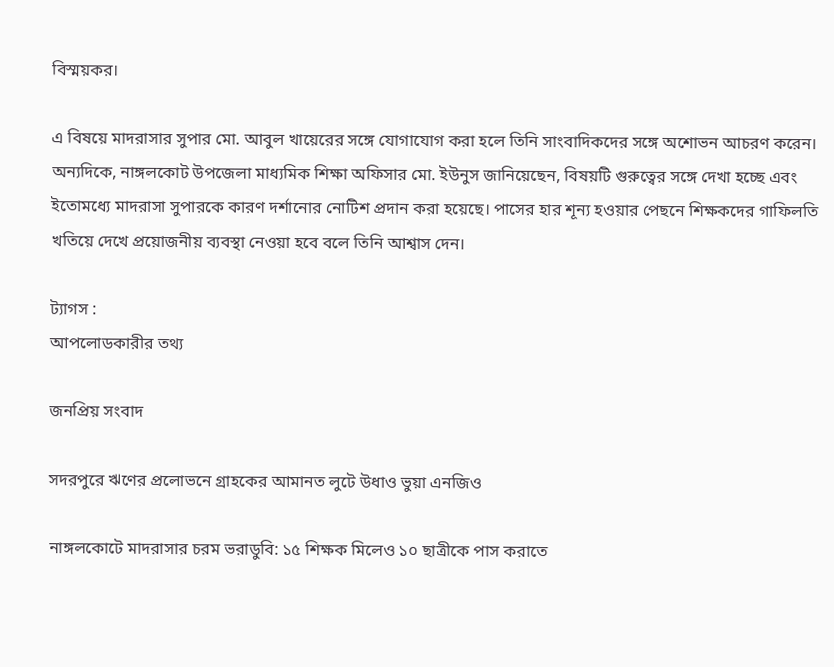বিস্ময়কর।

এ বিষয়ে মাদরাসার সুপার মো. আবুল খায়েরের সঙ্গে যোগাযোগ করা হলে তিনি সাংবাদিকদের সঙ্গে অশোভন আচরণ করেন। অন্যদিকে, নাঙ্গলকোট উপজেলা মাধ্যমিক শিক্ষা অফিসার মো. ইউনুস জানিয়েছেন, বিষয়টি গুরুত্বের সঙ্গে দেখা হচ্ছে এবং ইতোমধ্যে মাদরাসা সুপারকে কারণ দর্শানোর নোটিশ প্রদান করা হয়েছে। পাসের হার শূন্য হওয়ার পেছনে শিক্ষকদের গাফিলতি খতিয়ে দেখে প্রয়োজনীয় ব্যবস্থা নেওয়া হবে বলে তিনি আশ্বাস দেন।

ট্যাগস :
আপলোডকারীর তথ্য

জনপ্রিয় সংবাদ

সদরপুরে ঋণের প্রলোভনে গ্রাহকের আমানত লুটে উধাও ভুয়া এনজিও

নাঙ্গলকোটে মাদরাসার চরম ভরাডুবি: ১৫ শিক্ষক মিলেও ১০ ছাত্রীকে পাস করাতে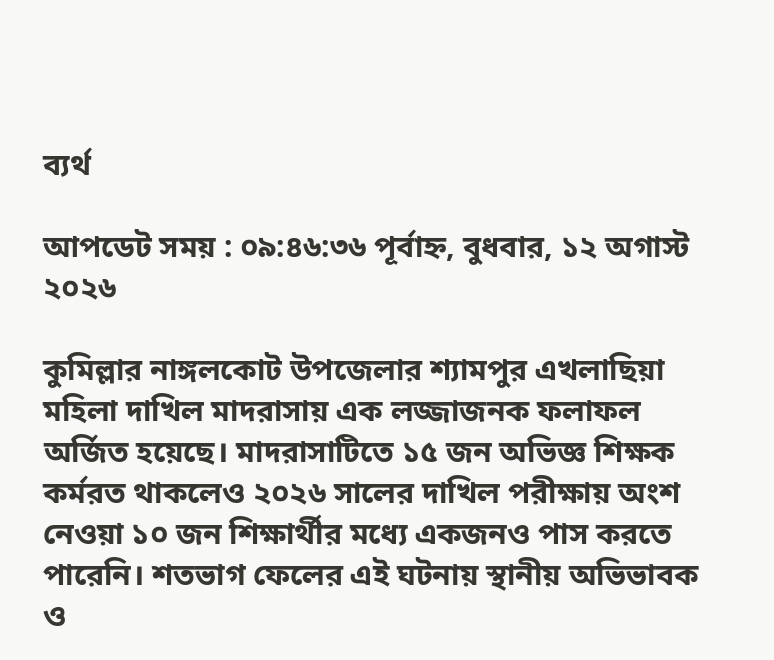ব্যর্থ

আপডেট সময় : ০৯:৪৬:৩৬ পূর্বাহ্ন, বুধবার, ১২ অগাস্ট ২০২৬

কুমিল্লার নাঙ্গলকোট উপজেলার শ্যামপুর এখলাছিয়া মহিলা দাখিল মাদরাসায় এক লজ্জাজনক ফলাফল অর্জিত হয়েছে। মাদরাসাটিতে ১৫ জন অভিজ্ঞ শিক্ষক কর্মরত থাকলেও ২০২৬ সালের দাখিল পরীক্ষায় অংশ নেওয়া ১০ জন শিক্ষার্থীর মধ্যে একজনও পাস করতে পারেনি। শতভাগ ফেলের এই ঘটনায় স্থানীয় অভিভাবক ও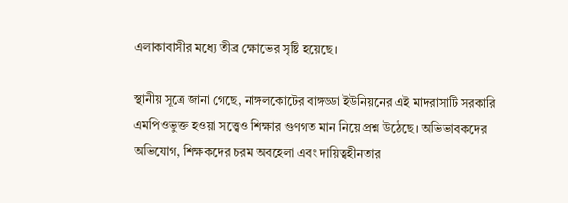এলাকাবাসীর মধ্যে তীব্র ক্ষোভের সৃষ্টি হয়েছে।

স্থানীয় সূত্রে জানা গেছে, নাঙ্গলকোটের বাঙ্গড্ডা ইউনিয়নের এই মাদরাসাটি সরকারি এমপিওভুক্ত হওয়া সত্ত্বেও শিক্ষার গুণগত মান নিয়ে প্রশ্ন উঠেছে। অভিভাবকদের অভিযোগ, শিক্ষকদের চরম অবহেলা এবং দায়িত্বহীনতার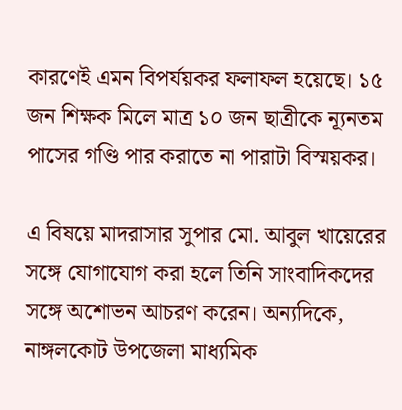কারণেই এমন বিপর্যয়কর ফলাফল হয়েছে। ১৫ জন শিক্ষক মিলে মাত্র ১০ জন ছাত্রীকে ন্যূনতম পাসের গণ্ডি পার করাতে না পারাটা বিস্ময়কর।

এ বিষয়ে মাদরাসার সুপার মো. আবুল খায়েরের সঙ্গে যোগাযোগ করা হলে তিনি সাংবাদিকদের সঙ্গে অশোভন আচরণ করেন। অন্যদিকে, নাঙ্গলকোট উপজেলা মাধ্যমিক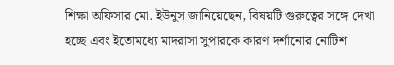শিক্ষা অফিসার মো. ইউনুস জানিয়েছেন, বিষয়টি গুরুত্বের সঙ্গে দেখা হচ্ছে এবং ইতোমধ্যে মাদরাসা সুপারকে কারণ দর্শানোর নোটিশ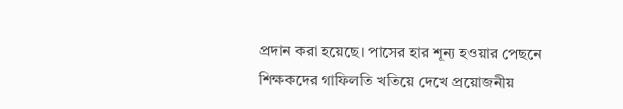প্রদান করা হয়েছে। পাসের হার শূন্য হওয়ার পেছনে শিক্ষকদের গাফিলতি খতিয়ে দেখে প্রয়োজনীয়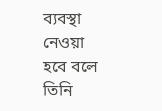ব্যবস্থা নেওয়া হবে বলে তিনি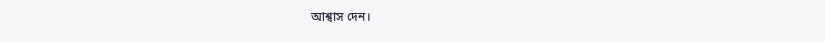আশ্বাস দেন।